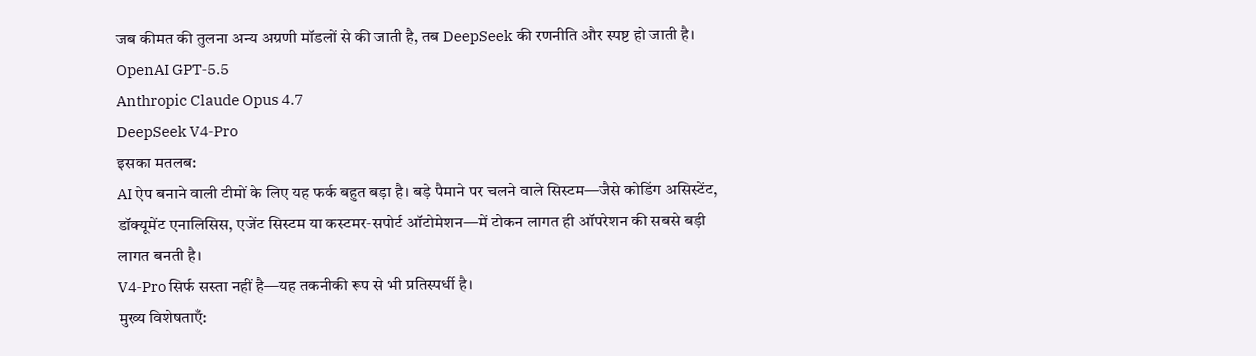जब कीमत की तुलना अन्य अग्रणी मॉडलों से की जाती है, तब DeepSeek की रणनीति और स्पष्ट हो जाती है।
OpenAI GPT‑5.5
Anthropic Claude Opus 4.7
DeepSeek V4‑Pro
इसका मतलब:
AI ऐप बनाने वाली टीमों के लिए यह फर्क बहुत बड़ा है। बड़े पैमाने पर चलने वाले सिस्टम—जैसे कोडिंग असिस्टेंट, डॉक्यूमेंट एनालिसिस, एजेंट सिस्टम या कस्टमर‑सपोर्ट ऑटोमेशन—में टोकन लागत ही ऑपरेशन की सबसे बड़ी लागत बनती है।
V4‑Pro सिर्फ सस्ता नहीं है—यह तकनीकी रूप से भी प्रतिस्पर्धी है।
मुख्य विशेषताएँ: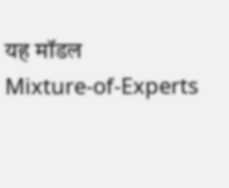यह मॉडल Mixture‑of‑Experts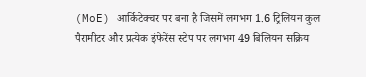(MoE) आर्किटेक्चर पर बना है जिसमें लगभग 1.6 ट्रिलियन कुल पैरामीटर और प्रत्येक इंफेरेंस स्टेप पर लगभग 49 बिलियन सक्रिय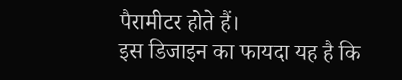पैरामीटर होते हैं।
इस डिजाइन का फायदा यह है कि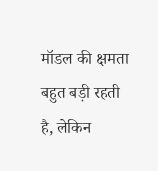मॉडल की क्षमता बहुत बड़ी रहती है, लेकिन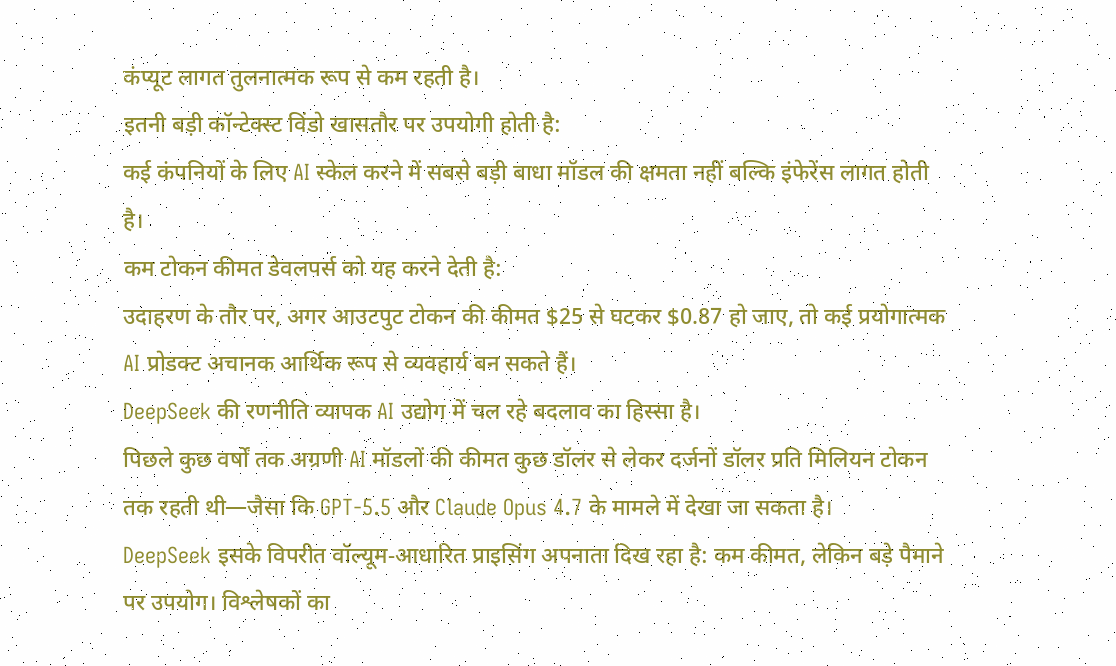कंप्यूट लागत तुलनात्मक रूप से कम रहती है।
इतनी बड़ी कॉन्टेक्स्ट विंडो खासतौर पर उपयोगी होती है:
कई कंपनियों के लिए AI स्केल करने में सबसे बड़ी बाधा मॉडल की क्षमता नहीं बल्कि इंफेरेंस लागत होती है।
कम टोकन कीमत डेवलपर्स को यह करने देती है:
उदाहरण के तौर पर, अगर आउटपुट टोकन की कीमत $25 से घटकर $0.87 हो जाए, तो कई प्रयोगात्मक AI प्रोडक्ट अचानक आर्थिक रूप से व्यवहार्य बन सकते हैं।
DeepSeek की रणनीति व्यापक AI उद्योग में चल रहे बदलाव का हिस्सा है।
पिछले कुछ वर्षों तक अग्रणी AI मॉडलों की कीमत कुछ डॉलर से लेकर दर्जनों डॉलर प्रति मिलियन टोकन तक रहती थी—जैसा कि GPT‑5.5 और Claude Opus 4.7 के मामले में देखा जा सकता है।
DeepSeek इसके विपरीत वॉल्यूम‑आधारित प्राइसिंग अपनाता दिख रहा है: कम कीमत, लेकिन बड़े पैमाने पर उपयोग। विश्लेषकों का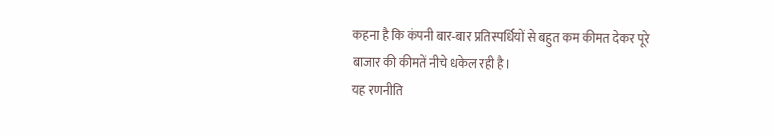कहना है कि कंपनी बार‑बार प्रतिस्पर्धियों से बहुत कम कीमत देकर पूरे बाजार की कीमतें नीचे धकेल रही है।
यह रणनीति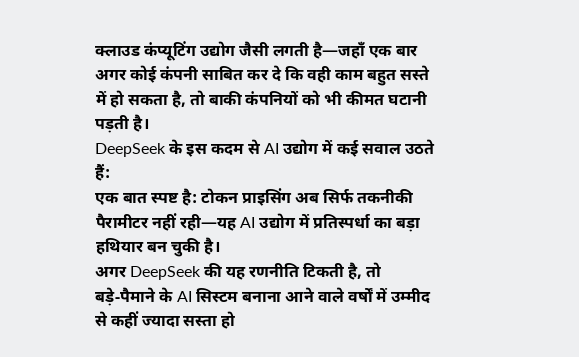क्लाउड कंप्यूटिंग उद्योग जैसी लगती है—जहाँ एक बार अगर कोई कंपनी साबित कर दे कि वही काम बहुत सस्ते में हो सकता है, तो बाकी कंपनियों को भी कीमत घटानी पड़ती है।
DeepSeek के इस कदम से AI उद्योग में कई सवाल उठते हैं:
एक बात स्पष्ट है: टोकन प्राइसिंग अब सिर्फ तकनीकी पैरामीटर नहीं रही—यह AI उद्योग में प्रतिस्पर्धा का बड़ा हथियार बन चुकी है।
अगर DeepSeek की यह रणनीति टिकती है, तो बड़े‑पैमाने के AI सिस्टम बनाना आने वाले वर्षों में उम्मीद से कहीं ज्यादा सस्ता हो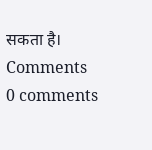सकता है।
Comments
0 comments